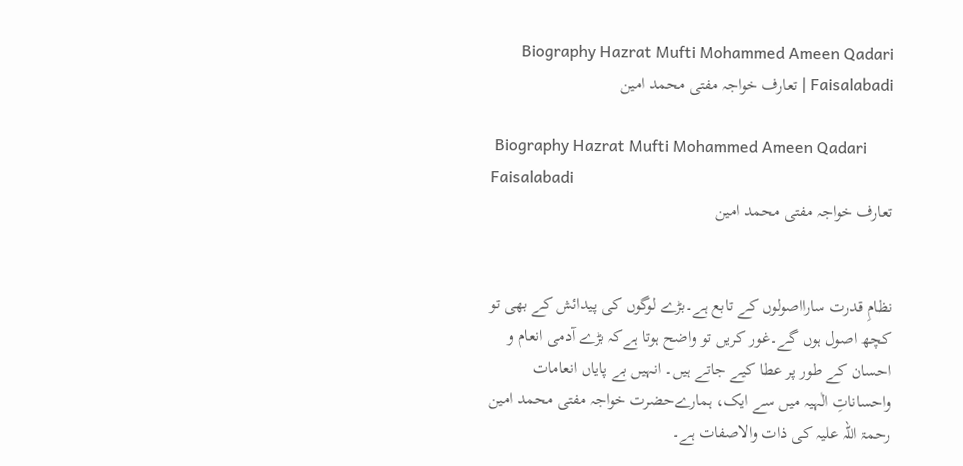Biography Hazrat Mufti Mohammed Ameen Qadari Faisalabadi | تعارف خواجہ مفتی محمد امین

 Biography Hazrat Mufti Mohammed Ameen Qadari Faisalabadi
تعارف خواجہ مفتی محمد امین


نظامِ قدرت سارااصولوں کے تابع ہے۔بڑے لوگوں کی پیدائش کے بھی تو کچھ اصول ہوں گے۔غور کریں تو واضح ہوتا ہےکہ بڑے آدمی انعام و احسان کے طور پر عطا کیے جاتے ہیں۔ انہیں بے پایاں انعامات واحساناتِ الٰہیہ میں سے ایک، ہمارےحضرت خواجہ مفتی محمد امین رحمۃ اللہ علیہ کی ذات والاصفات ہے۔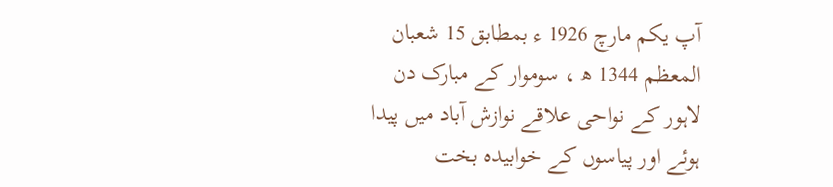آپ یکم مارچ 1926 ء بمطابق 15 شعبان المعظم 1344 ھ ، سوموار کے مبارک دن لاہور کے نواحی علاقے نوازش آباد میں پیدا ہوئے اور پیاسوں کے خوابیدہ بخت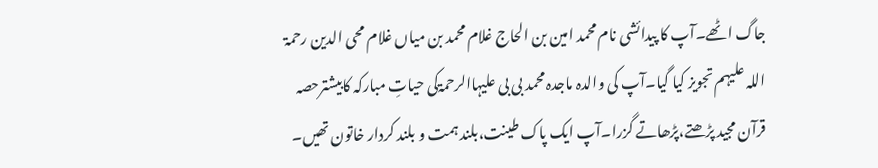جاگ اٹھے۔آپ کا پیدائشی نام محمد امین بن الحاج غلام محمد بن میاں غلام محی الدین رحمۃ اللہ علیہم تجویز کیا گیا۔آپ کی والدہ ماجدہ محمد بی بی علیہاالرحمۃکی حیاتِ مبارکہ کابیشترحصہ قرآن مجید پڑھتے،پڑھاتے گزرا۔آپ ایک پاک طینت،بلند ہمت و بلند کردار خاتون تھیں۔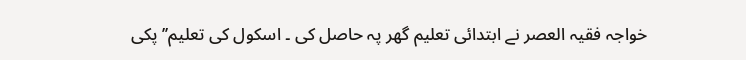خواجہ فقیہ العصر نے ابتدائی تعلیم گھر پہ حاصل کی ۔ اسکول کی تعلیم’’ پکی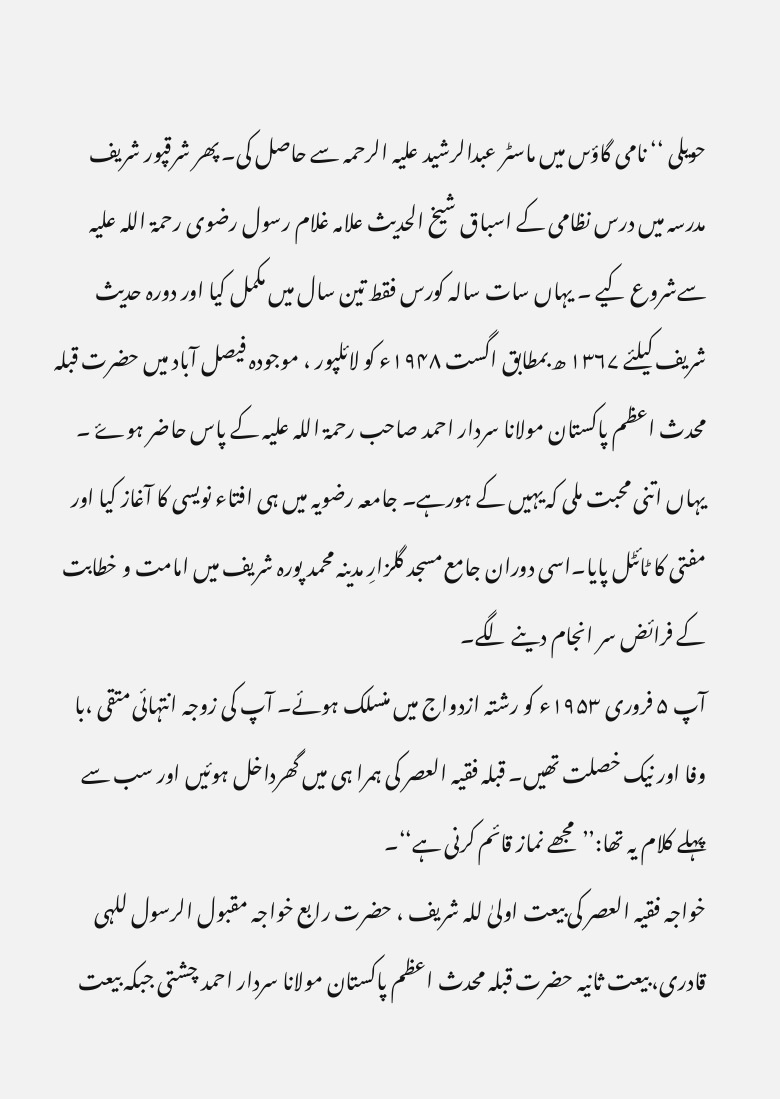حویلی ‘‘ نامی گاؤںں میں ماسٹر عبدالرشید علیہ الرحمہ سے حاصل کی۔ پھر شرقپور شریف مدرسہ میں درس نظامی کے اسباق شیخ الحدیث علامہ غلام رسول رضوی رحمۃ اللہ علیہ سےشروع کیے ۔ یہاں سات سالہ کورس فقط تین سال میں مکمل کیا اور دورہ حدیث شریف کیلئے ۱۳۶۷ ھ بمطابق اگست ۱۹۴۸ء کو لائلپور ، موجودہ فیصل آباد میں حضرت قبلہ محدث اعظم پاکستان مولانا سردار احمد صاحب رحمۃ اللہ علیہ کے پاس حاضر ہوۓ ۔ یہاں اتنی محبت ملی کہ یہیں کے ہورہے۔ جامعہ رضویہ میں ہی افتاء نویسی کا آغاز کیا اور مفتی کا ٹائٹل پایا۔اسی دوران جامع مسجد گلزارِ مدینہ محمد پورہ شریف میں امامت و خطابت کے فرائض سر انجام دینے لگے۔
آپ ۵ فروری ۱۹۵۳ء کو رشتہ ازدواج میں منسلک ہوئے۔ آپ کی زوجہ انتہائی متقی ،با وفا اور نیک خصلت تھیں۔ قبلہ فقیہ العصر کی ہمرا ہی میں گھرداخل ہوئیں اور سب سے پہلے کلام یہ تھا:’’مجھے نماز قائم کرنی ہے‘‘۔
خواجہ فقیہ العصر کی بیعت اولیٰ للہ شریف ، حضرت رابع خواجہ مقبول الرسول للہی قادری، بیعت ثانیہ حضرت قبلہ محدث اعظم پاکستان مولانا سردار احمد چشتی جبکہ بیعت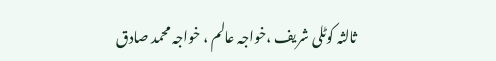ثالثہ کوٹلی شریف ،خواجہ عالم ، خواجہ محمد صادق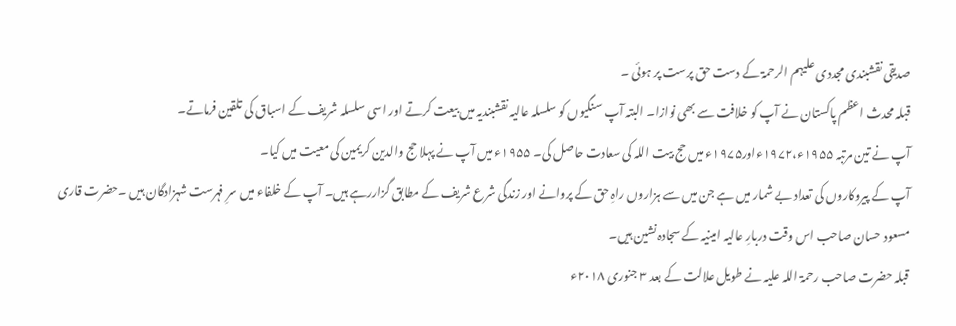صدیقی نقشبندی مجددی علیہم الرحمۃ کے دست حق پرست پر ہوئی ۔
قبلہ محدث اعظم پاکستان نے آپ کو خلافت سے بھی نوازا۔ البتہ آپ سنگیوں کو سلسلہ عالیہ نقشبندیہ میں بیعت کرتے اور اسی سلسلہ شریف کے اسباق کی تلقین فرماتے۔
آپ نے تین مرتبہ ۱۹۵۵ء،۱۹۷۲ءاور۱۹۷۵ء میں حج بیت اللہ کی سعادت حاصل کی۔ ۱۹۵۵ء میں آپ نے پہلا حج والدین کریمین کی معیت میں کیا۔
آپ کے پیروکاروں کی تعداد بے شمار میں ہے جن میں سے ہزاروں راہِ حق کے پروانے اور زندگی شرع شریف کے مطابق گزاررہے ہیں۔ آپ کے خلفاء میں سرِ فہرست شہزادگان ہیں ۔حضرت قاری مسعود حسان صاحب اس وقت دربارِ عالیہ امینیہ کے سجادہ نشین ہیں۔
قبلہ حضرت صاحب رحمۃ اللہ علیہ نے طویل علالت کے بعد ۳ جنوری ۲۰۱۸ء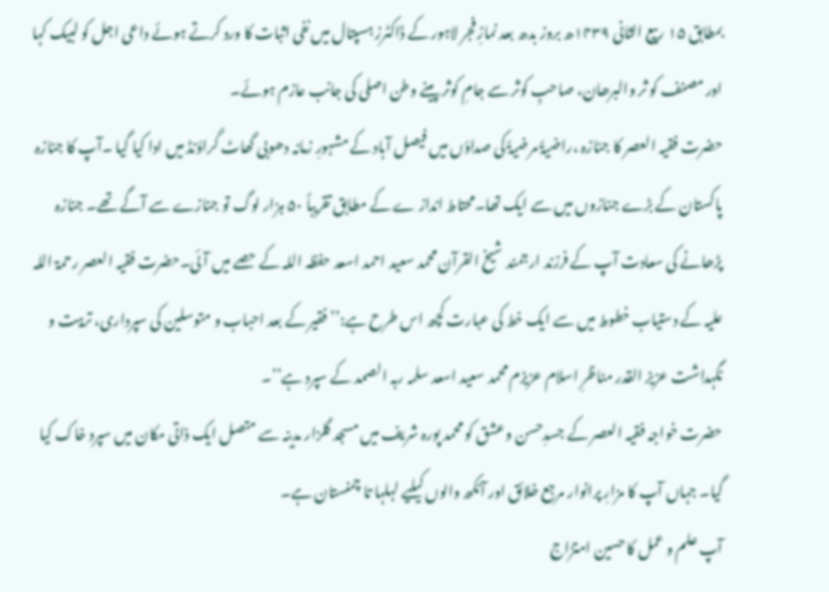بمطابق ۱۵ ربیع الثانی ۱۴۳۹ھ بروز بدھ بعد نمازِ فجر لاہور کے ڈاکٹرز ہسپتال میں نفی اثبات کا ورد کرتے ہوئے داعی اجل کو لبیک کہا اور مصنف کو ثر والبرھان، صاحبِ کوثر سے جامِ کوثر پینے وطن اصلی کی جانب عازم ہوئے۔
حضرت فقیہ العصر کا جنازہ ،راضیۃً مرضیۃً کی صداؤں میں فیصل آباد کے مشہورِ زمانہ دھوبی گھاٹ گراؤنڈ میں ادا کیا گیا ۔آپ کا جنازہ پاکستان کے بڑے جنازوں میں سے ایک تھا۔محتاط انداز ے کے مطابق تقریباً ۵۰ ہزار لوگ تو جنازے سے آگے تھے۔ جنازہ پڑھانے کی سعادت آپ کے فرزند ارجمند شیخ القرآن محمد سعید احمد اسعد حفظہ اللہ کے حصے میں آئی۔حضرت فقیہ العصر رحمۃ اللہ علیہ کے دستیاب خطوط میں سے ایک خط کی عبارت کچھ اس طرح ہے:’’ فقیر کے بعد احباب و متوسلین کی سپرداری، تربیت و نگہداشت عزیز القدر مناظرِ اسلام عزیزم محمد سعید اسعد سلمہ ربہ الصمد کے سپرد ہے‘‘۔
حضرت خواجہ فقیہ العصر کے جسدِحسن وعشق کو محمد پورہ شریف میں مسجد گلزار مدینہ سے متصل ایک ذاتی مکان میں سپرد خاک کیا گیا۔ جہاں آپ کا مزارِ پرانوار مرجع خلائق اور آنکھ والوں کیلیے لہلہا تا چمنستان ہے۔
آپ علم و عمل کا حسین امتزاج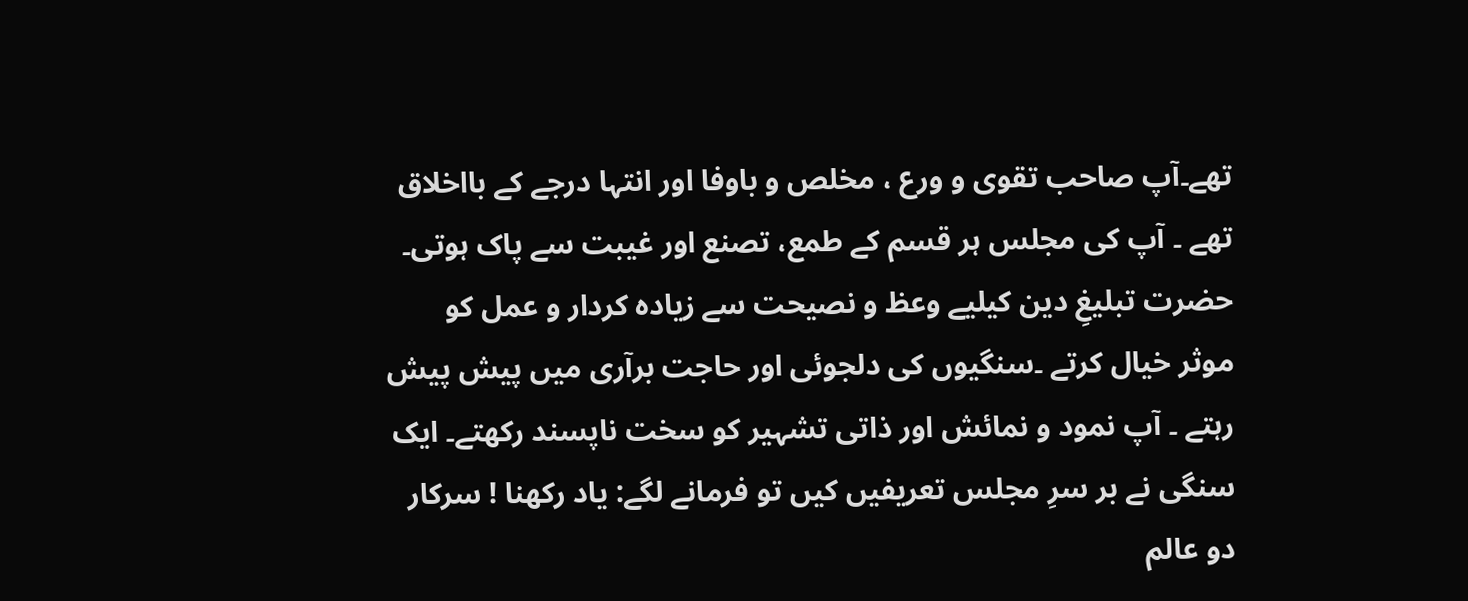تھے۔آپ صاحب تقوی و ورع ، مخلص و باوفا اور انتہا درجے کے بااخلاق تھے ۔ آپ کی مجلس ہر قسم کے طمع، تصنع اور غیبت سے پاک ہوتی۔ حضرت تبلیغِ دین کیلیے وعظ و نصیحت سے زیادہ کردار و عمل کو موثر خیال کرتے ۔سنگیوں کی دلجوئی اور حاجت برآری میں پیش پیش رہتے ۔ آپ نمود و نمائش اور ذاتی تشہیر کو سخت ناپسند رکھتے۔ ایک سنگی نے بر سرِ مجلس تعریفیں کیں تو فرمانے لگے: یاد رکھنا ! سرکار دو عالم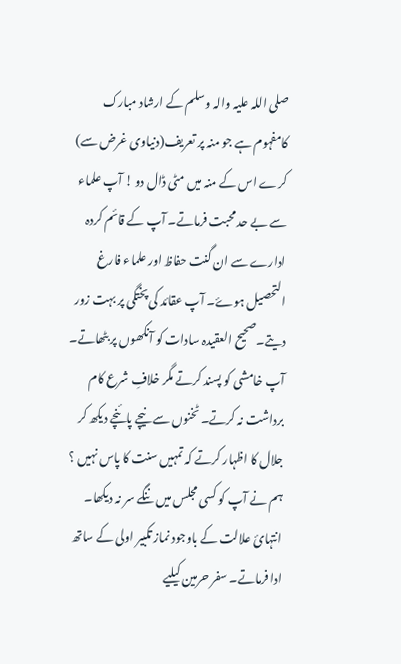صلی اللہ علیہ والہ وسلم کے ارشاد مبارک کامفہوم ہے جو منہ پر تعریف(دنیاوی غرض سے) کرے اس کے منہ میں مٹی ڈال دو ! آپ علماء سے بے حد محبت فرماتے۔ آپ کے قائم کردہ ادارے سے ان گنت حفاظ اور علماء فارغ التحصیل ہوۓ۔ آپ عقائد کی پختگی پر بہت زور دیتے۔صحیح العقیدہ سادات کو آنکھوں پر بٹھاتے۔ آپ خامشی کو پسند کرتے مگر خلافِ شرع کام برداشت نہ کرتے۔ ٹخنوں سے نیچے پائنچے دیکھ کر جلال کا اظہار کرتے کہ تمہیں سنت کا پاس نہیں ؟ ہم نے آپ کو کسی مجلس میں ننگے سر نہ دیکھا۔ انتہائ علالت کے باوجود نماز تکبیر اولی کے ساتھ ادا فرماتے۔ سفر حرمین کیلیے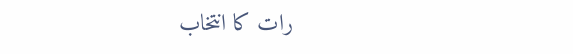رات کا انتخاب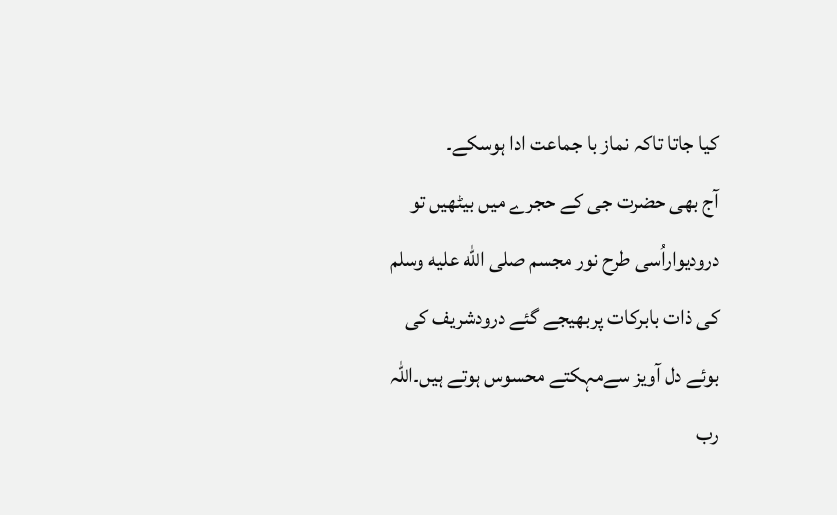کیا جاتا تاکہ نماز با جماعت ادا ہوسکے۔
آج بھی حضرت جی کے حجرے میں بیٹھیں تو درودیواراُسی طرح نور مجسم صلى الله عليه وسلم کی ذات بابرکات پربھیجے گئے درودشریف کی بوئے دل آویز سےمہکتے محسوس ہوتے ہیں۔اللہ رب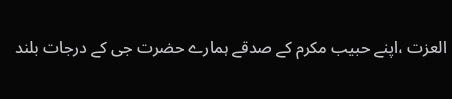العزت ،اپنے حبیب مکرم کے صدقے ہمارے حضرت جی کے درجات بلند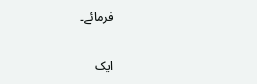فرمائے۔

ایک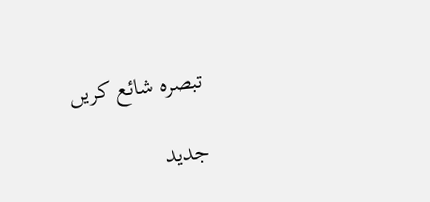تبصرہ شائع کریں

جدید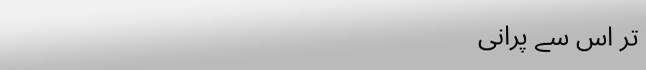تر اس سے پرانی